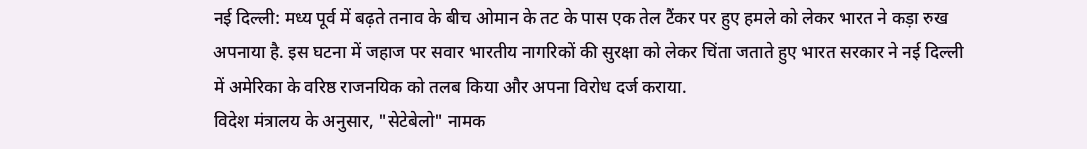नई दिल्ली: मध्य पूर्व में बढ़ते तनाव के बीच ओमान के तट के पास एक तेल टैंकर पर हुए हमले को लेकर भारत ने कड़ा रुख अपनाया है. इस घटना में जहाज पर सवार भारतीय नागरिकों की सुरक्षा को लेकर चिंता जताते हुए भारत सरकार ने नई दिल्ली में अमेरिका के वरिष्ठ राजनयिक को तलब किया और अपना विरोध दर्ज कराया.
विदेश मंत्रालय के अनुसार, "सेटेबेलो" नामक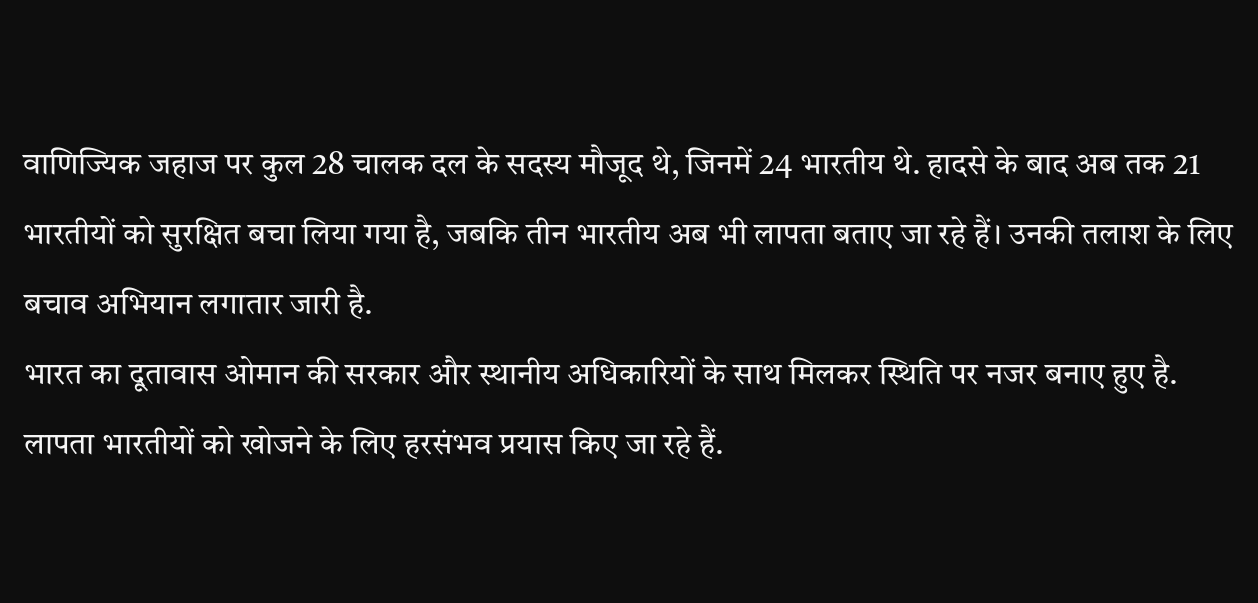वाणिज्यिक जहाज पर कुल 28 चालक दल के सदस्य मौजूद थे, जिनमें 24 भारतीय थे. हादसे के बाद अब तक 21 भारतीयों को सुरक्षित बचा लिया गया है, जबकि तीन भारतीय अब भी लापता बताए जा रहे हैं। उनकी तलाश के लिए बचाव अभियान लगातार जारी है.
भारत का दूतावास ओमान की सरकार और स्थानीय अधिकारियों के साथ मिलकर स्थिति पर नजर बनाए हुए है. लापता भारतीयों को खोजने के लिए हरसंभव प्रयास किए जा रहे हैं.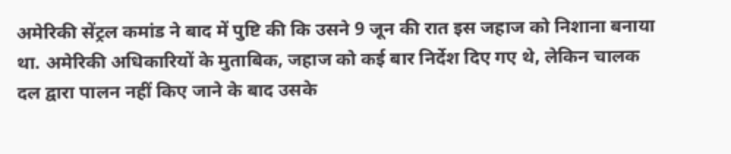अमेरिकी सेंट्रल कमांड ने बाद में पुष्टि की कि उसने 9 जून की रात इस जहाज को निशाना बनाया था. अमेरिकी अधिकारियों के मुताबिक, जहाज को कई बार निर्देश दिए गए थे, लेकिन चालक दल द्वारा पालन नहीं किए जाने के बाद उसके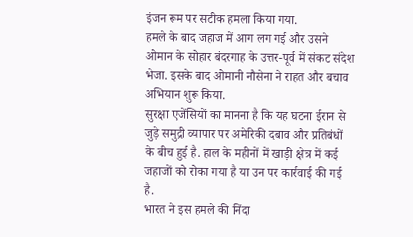इंजन रूम पर सटीक हमला किया गया.
हमले के बाद जहाज में आग लग गई और उसने ओमान के सोहार बंदरगाह के उत्तर-पूर्व में संकट संदेश भेजा. इसके बाद ओमानी नौसेना ने राहत और बचाव अभियान शुरू किया.
सुरक्षा एजेंसियों का मानना है कि यह घटना ईरान से जुड़े समुद्री व्यापार पर अमेरिकी दबाव और प्रतिबंधों के बीच हुई है. हाल के महीनों में खाड़ी क्षेत्र में कई जहाजों को रोका गया है या उन पर कार्रवाई की गई है.
भारत ने इस हमले की निंदा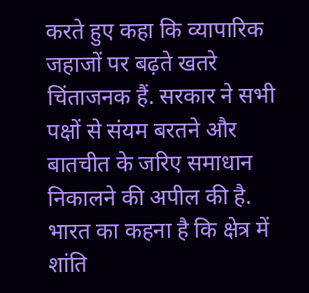करते हुए कहा कि व्यापारिक जहाजों पर बढ़ते खतरे चिंताजनक हैं. सरकार ने सभी पक्षों से संयम बरतने और बातचीत के जरिए समाधान निकालने की अपील की है. भारत का कहना है कि क्षेत्र में शांति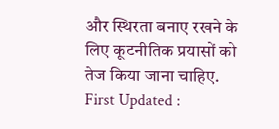और स्थिरता बनाए रखने के लिए कूटनीतिक प्रयासों को तेज किया जाना चाहिए. First Updated :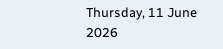Thursday, 11 June 2026